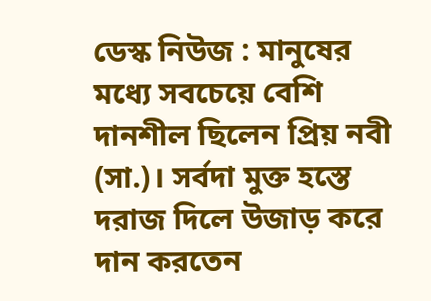ডেস্ক নিউজ : মানুষের মধ্যে সবচেয়ে বেশি দানশীল ছিলেন প্রিয় নবী (সা.)। সর্বদা মুক্ত হস্তে দরাজ দিলে উজাড় করে দান করতেন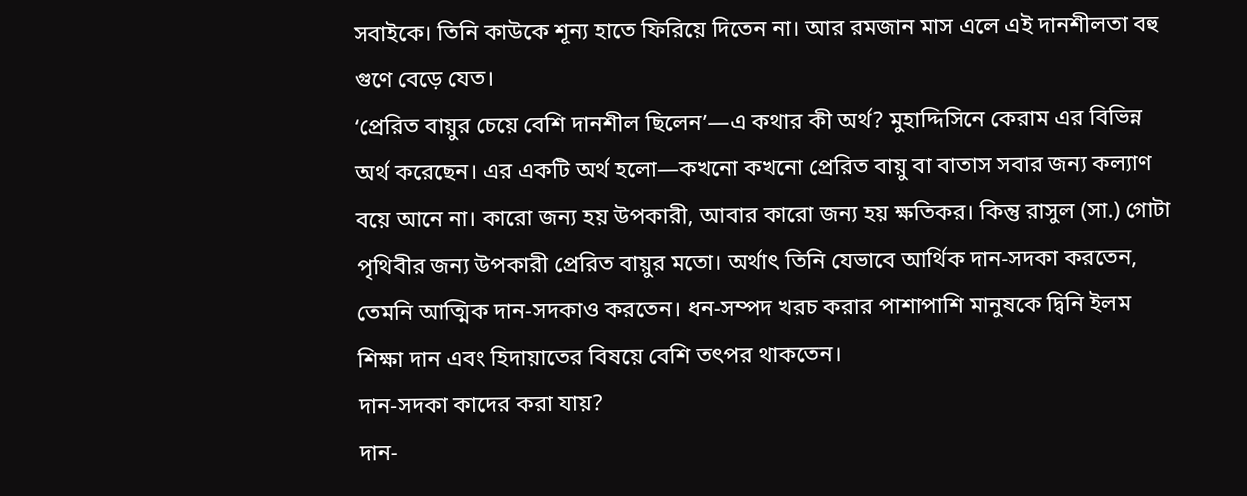সবাইকে। তিনি কাউকে শূন্য হাতে ফিরিয়ে দিতেন না। আর রমজান মাস এলে এই দানশীলতা বহু গুণে বেড়ে যেত।
‘প্রেরিত বায়ুর চেয়ে বেশি দানশীল ছিলেন’—এ কথার কী অর্থ? মুহাদ্দিসিনে কেরাম এর বিভিন্ন অর্থ করেছেন। এর একটি অর্থ হলো—কখনো কখনো প্রেরিত বায়ু বা বাতাস সবার জন্য কল্যাণ বয়ে আনে না। কারো জন্য হয় উপকারী, আবার কারো জন্য হয় ক্ষতিকর। কিন্তু রাসুল (সা.) গোটা পৃথিবীর জন্য উপকারী প্রেরিত বায়ুর মতো। অর্থাৎ তিনি যেভাবে আর্থিক দান-সদকা করতেন, তেমনি আত্মিক দান-সদকাও করতেন। ধন-সম্পদ খরচ করার পাশাপাশি মানুষকে দ্বিনি ইলম শিক্ষা দান এবং হিদায়াতের বিষয়ে বেশি তৎপর থাকতেন।
দান-সদকা কাদের করা যায়?
দান-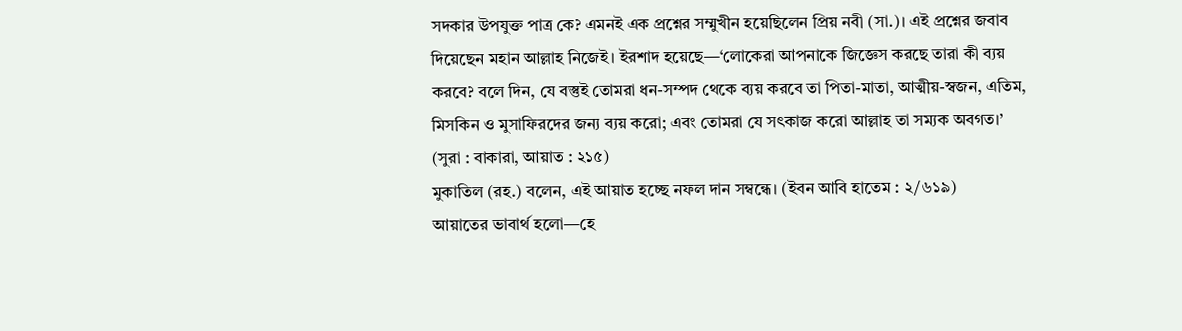সদকার উপযুক্ত পাত্র কে? এমনই এক প্রশ্নের সম্মুখীন হয়েছিলেন প্রিয় নবী (সা.)। এই প্রশ্নের জবাব দিয়েছেন মহান আল্লাহ নিজেই। ইরশাদ হয়েছে—‘লোকেরা আপনাকে জিজ্ঞেস করছে তারা কী ব্যয় করবে? বলে দিন, যে বস্তুই তোমরা ধন-সম্পদ থেকে ব্যয় করবে তা পিতা-মাতা, আত্মীয়-স্বজন, এতিম, মিসকিন ও মুসাফিরদের জন্য ব্যয় করো; এবং তোমরা যে সৎকাজ করো আল্লাহ তা সম্যক অবগত।’ (সুরা : বাকারা, আয়াত : ২১৫)
মুকাতিল (রহ.) বলেন, এই আয়াত হচ্ছে নফল দান সম্বন্ধে। (ইবন আবি হাতেম : ২/৬১৯)
আয়াতের ভাবার্থ হলো—হে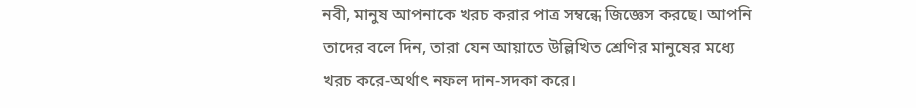নবী, মানুষ আপনাকে খরচ করার পাত্র সম্বন্ধে জিজ্ঞেস করছে। আপনি তাদের বলে দিন, তারা যেন আয়াতে উল্লিখিত শ্রেণির মানুষের মধ্যে খরচ করে-অর্থাৎ নফল দান-সদকা করে।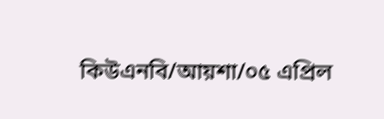কিউএনবি/আয়শা/০৫ এপ্রিল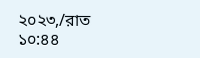২০২৩,/রাত ১০:৪৪